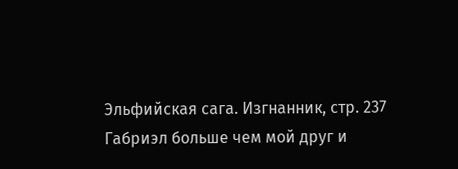Эльфийская сага. Изгнанник, стр. 237
Габриэл больше чем мой друг и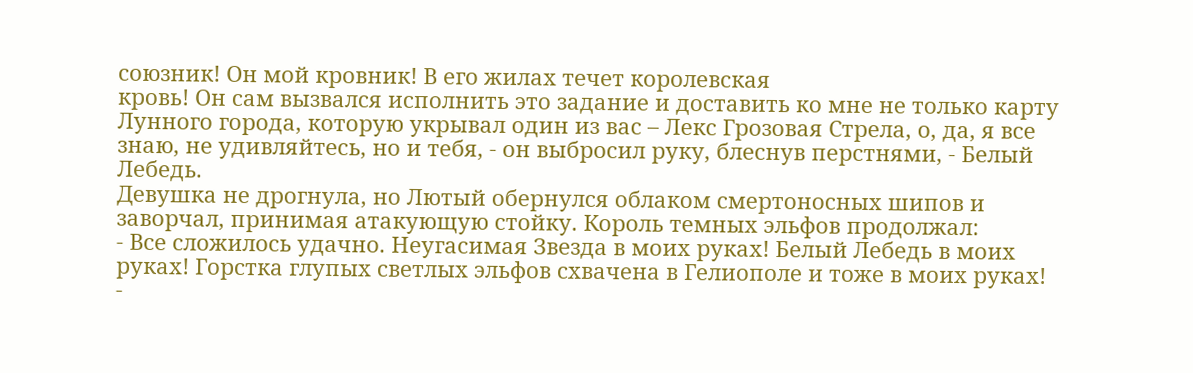союзник! Он мой кровник! В его жилах течет королевская
кровь! Он сам вызвался исполнить это задание и доставить ко мне не только карту
Лунного города, которую укрывал один из вас – Лекс Грозовая Стрела, о, да, я все знаю, не удивляйтесь, но и тебя, - он выбросил руку, блеснув перстнями, - Белый Лебедь.
Девушка не дрогнула, но Лютый обернулся облаком смертоносных шипов и
заворчал, принимая атакующую стойку. Король темных эльфов продолжал:
- Все сложилось удачно. Неугасимая Звезда в моих руках! Белый Лебедь в моих
руках! Горстка глупых светлых эльфов схвачена в Гелиополе и тоже в моих руках!
-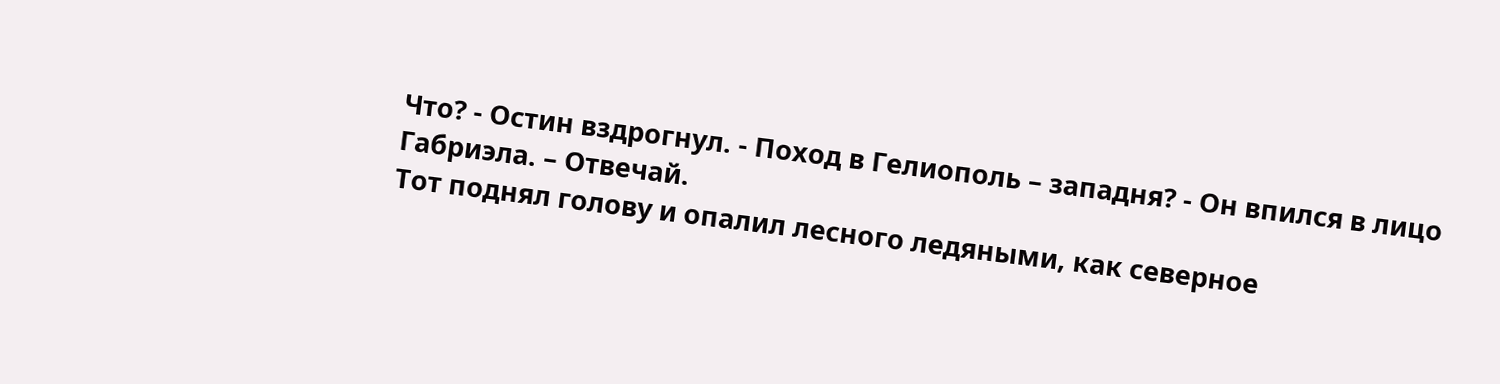Что? - Остин вздрогнул. - Поход в Гелиополь – западня? - Он впился в лицо
Габриэла. – Отвечай.
Тот поднял голову и опалил лесного ледяными, как северное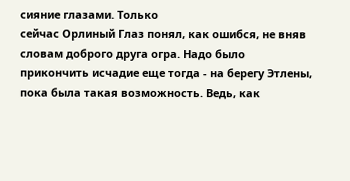сияние глазами. Только
сейчас Орлиный Глаз понял, как ошибся, не вняв словам доброго друга огра. Надо было
прикончить исчадие еще тогда - на берегу Этлены, пока была такая возможность. Ведь, как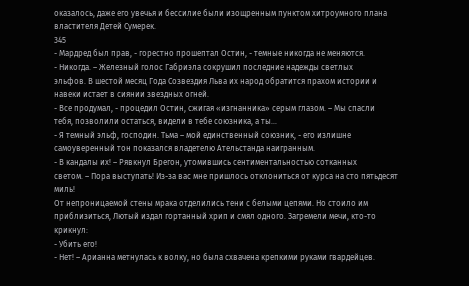оказалось, даже его увечья и бессилие были изощренным пунктом хитроумного плана
властителя Детей Сумерек.
345
- Мардред был прав, - горестно прошептал Остин, - темные никогда не меняются.
- Никогда. – Железный голос Габриэла сокрушил последние надежды светлых
эльфов. В шестой месяц Года Созвездия Льва их народ обратится прахом истории и
навеки истает в сиянии звездных огней.
- Все продумал, - процедил Остин, сжигая «изгнанника» серым глазом. – Мы спасли
тебя, позволили остаться, видели в тебе союзника, а ты…
- Я темный эльф, господин. Тьма – мой единственный союзник, - его излишне
самоуверенный тон показался владетелю Ательстанда наигранным.
- В кандалы их! – Рявкнул Брегон, утомившись сентиментальностью сотканных
светом. – Пора выступать! Из-за вас мне пришлось отклониться от курса на сто пятьдесят
миль!
От непроницаемой стены мрака отделились тени с белыми цепями. Но стоило им
приблизиться, Лютый издал гортанный хрип и смял одного. Загремели мечи, кто-то
крикнул:
- Убить его!
- Нет! – Арианна метнулась к волку, но была схвачена крепкими руками гвардейцев.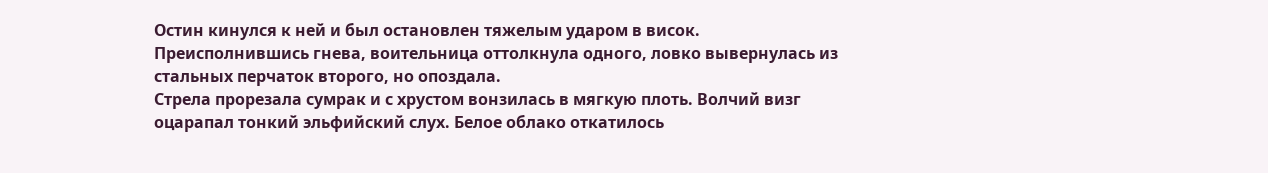Остин кинулся к ней и был остановлен тяжелым ударом в висок.
Преисполнившись гнева, воительница оттолкнула одного, ловко вывернулась из
стальных перчаток второго, но опоздала.
Стрела прорезала сумрак и с хрустом вонзилась в мягкую плоть. Волчий визг
оцарапал тонкий эльфийский слух. Белое облако откатилось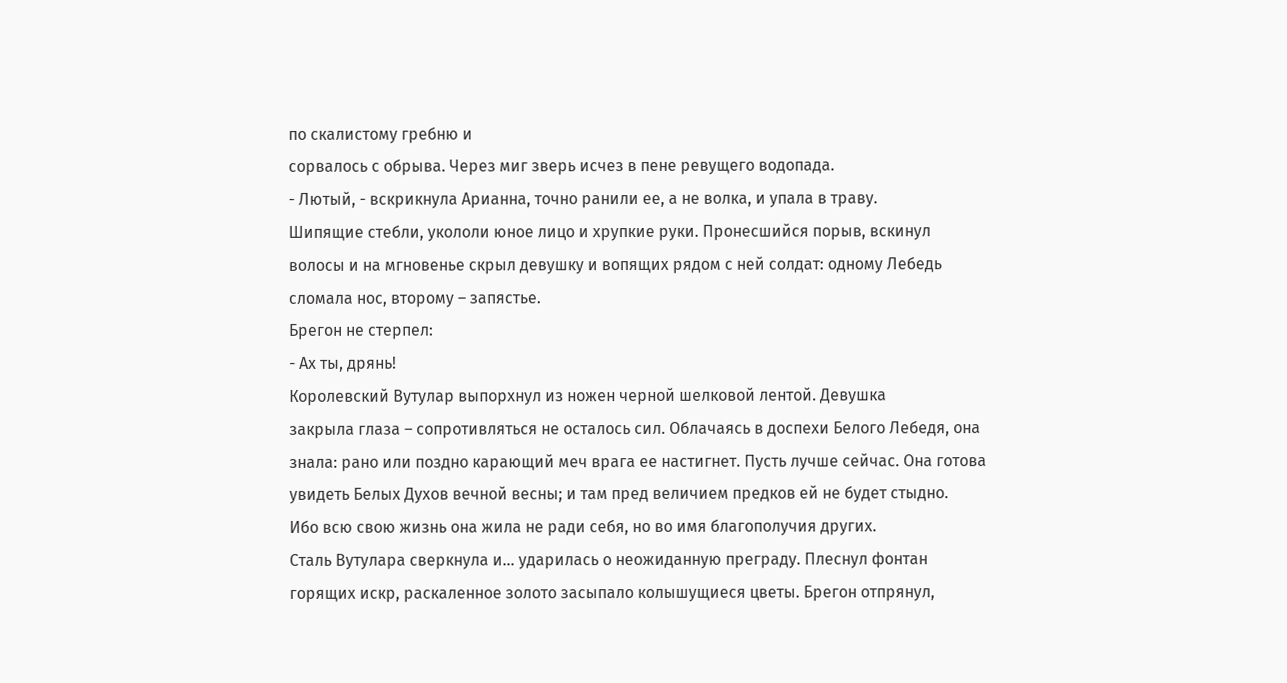по скалистому гребню и
сорвалось с обрыва. Через миг зверь исчез в пене ревущего водопада.
- Лютый, - вскрикнула Арианна, точно ранили ее, а не волка, и упала в траву.
Шипящие стебли, укололи юное лицо и хрупкие руки. Пронесшийся порыв, вскинул
волосы и на мгновенье скрыл девушку и вопящих рядом с ней солдат: одному Лебедь
сломала нос, второму – запястье.
Брегон не стерпел:
- Ах ты, дрянь!
Королевский Вутулар выпорхнул из ножен черной шелковой лентой. Девушка
закрыла глаза – сопротивляться не осталось сил. Облачаясь в доспехи Белого Лебедя, она
знала: рано или поздно карающий меч врага ее настигнет. Пусть лучше сейчас. Она готова
увидеть Белых Духов вечной весны; и там пред величием предков ей не будет стыдно.
Ибо всю свою жизнь она жила не ради себя, но во имя благополучия других.
Сталь Вутулара сверкнула и… ударилась о неожиданную преграду. Плеснул фонтан
горящих искр, раскаленное золото засыпало колышущиеся цветы. Брегон отпрянул,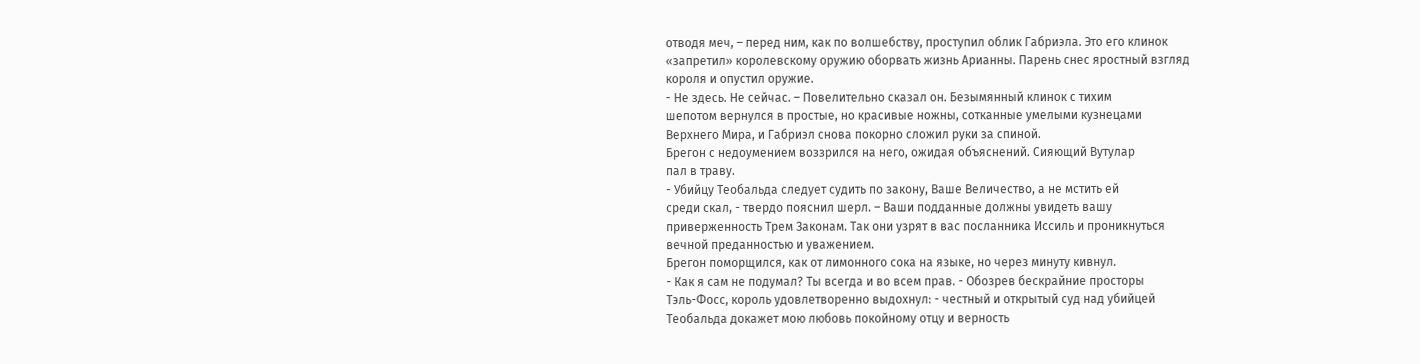отводя меч, – перед ним, как по волшебству, проступил облик Габриэла. Это его клинок
«запретил» королевскому оружию оборвать жизнь Арианны. Парень снес яростный взгляд
короля и опустил оружие.
- Не здесь. Не сейчас. – Повелительно сказал он. Безымянный клинок с тихим
шепотом вернулся в простые, но красивые ножны, сотканные умелыми кузнецами
Верхнего Мира, и Габриэл снова покорно сложил руки за спиной.
Брегон с недоумением воззрился на него, ожидая объяснений. Сияющий Вутулар
пал в траву.
- Убийцу Теобальда следует судить по закону, Ваше Величество, а не мстить ей
среди скал, - твердо пояснил шерл. – Ваши подданные должны увидеть вашу
приверженность Трем Законам. Так они узрят в вас посланника Иссиль и проникнуться
вечной преданностью и уважением.
Брегон поморщился, как от лимонного сока на языке, но через минуту кивнул.
- Как я сам не подумал? Ты всегда и во всем прав. - Обозрев бескрайние просторы
Тэль-Фосс, король удовлетворенно выдохнул: - честный и открытый суд над убийцей
Теобальда докажет мою любовь покойному отцу и верность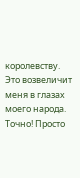королевству. Это возвеличит
меня в глазах моего народа. Точно! Просто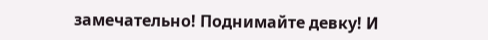замечательно! Поднимайте девку! И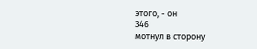этого, - он
346
мотнул в сторону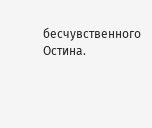бесчувственного Остина.